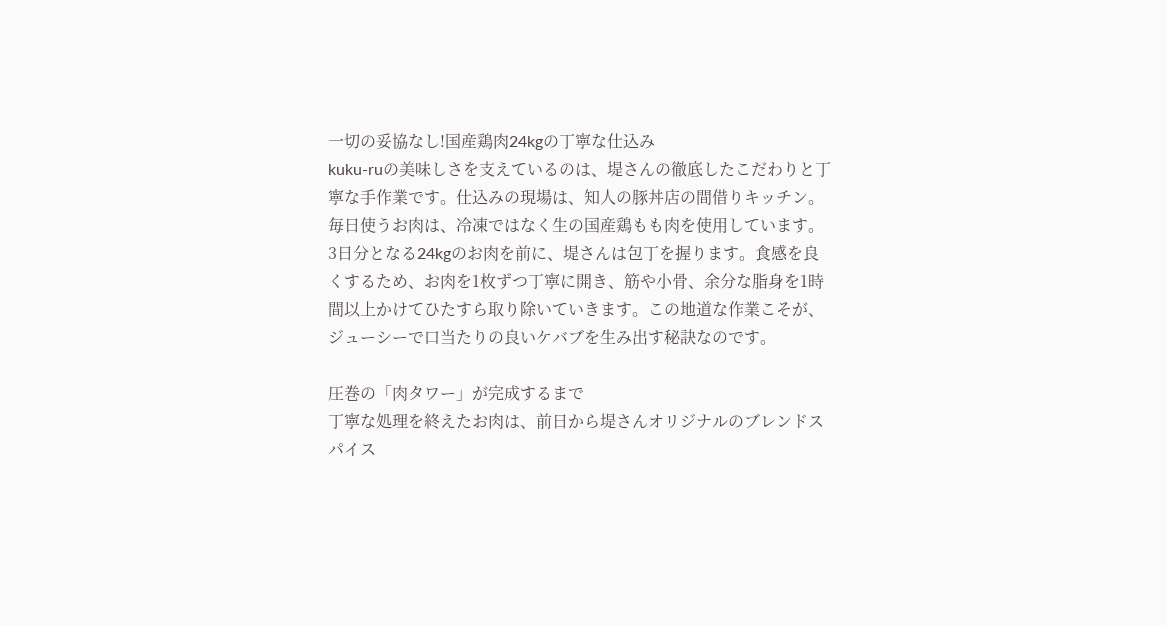一切の妥協なし!国産鶏肉24kgの丁寧な仕込み
kuku-ruの美味しさを支えているのは、堤さんの徹底したこだわりと丁寧な手作業です。仕込みの現場は、知人の豚丼店の間借りキッチン。毎日使うお肉は、冷凍ではなく生の国産鶏もも肉を使用しています。
3日分となる24kgのお肉を前に、堤さんは包丁を握ります。食感を良くするため、お肉を1枚ずつ丁寧に開き、筋や小骨、余分な脂身を1時間以上かけてひたすら取り除いていきます。この地道な作業こそが、ジューシーで口当たりの良いケバブを生み出す秘訣なのです。

圧巻の「肉タワー」が完成するまで
丁寧な処理を終えたお肉は、前日から堤さんオリジナルのブレンドスパイス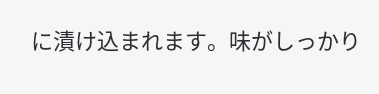に漬け込まれます。味がしっかり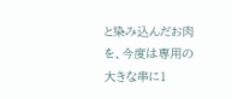と染み込んだお肉を、今度は専用の大きな串に1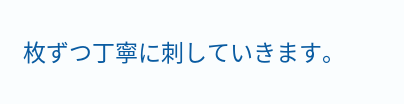枚ずつ丁寧に刺していきます。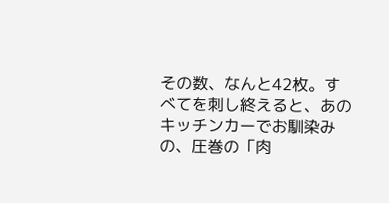その数、なんと42枚。すべてを刺し終えると、あのキッチンカーでお馴染みの、圧巻の「肉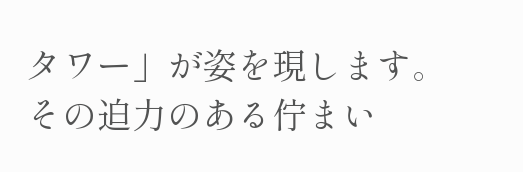タワー」が姿を現します。その迫力のある佇まい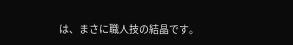は、まさに職人技の結晶です。